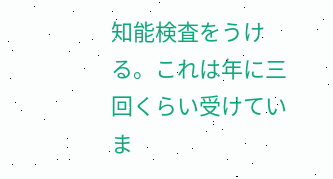知能検査をうける。これは年に三回くらい受けていま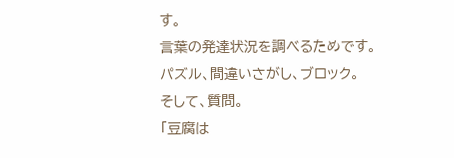す。
言葉の発達状況を調べるためです。
パズル、間違いさがし、ブロック。
そして、質問。
「豆腐は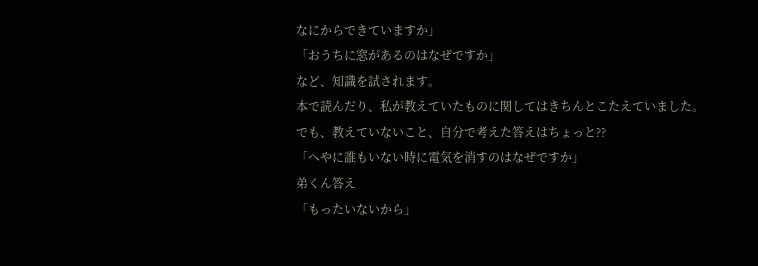なにからできていますか」
「おうちに窓があるのはなぜですか」
など、知識を試されます。
本で読んだり、私が教えていたものに関してはきちんとこたえていました。
でも、教えていないこと、自分で考えた答えはちょっと??
「へやに誰もいない時に電気を消すのはなぜですか」
弟くん答え
「もったいないから」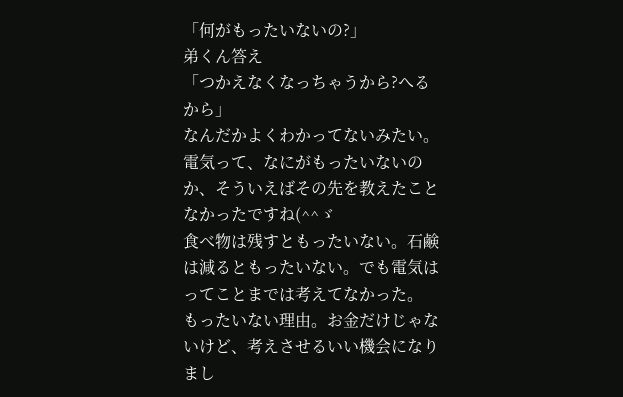「何がもったいないの?」
弟くん答え
「つかえなくなっちゃうから?へるから」
なんだかよくわかってないみたい。
電気って、なにがもったいないのか、そういえばその先を教えたことなかったですね(^^ゞ
食べ物は残すともったいない。石鹸は減るともったいない。でも電気はってことまでは考えてなかった。
もったいない理由。お金だけじゃないけど、考えさせるいい機会になりまし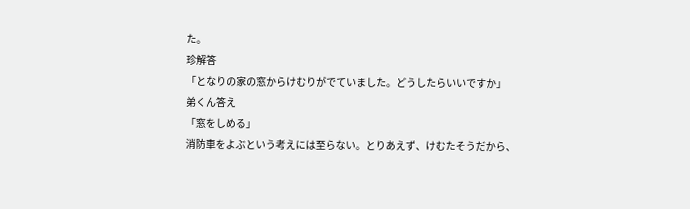た。
珍解答
「となりの家の窓からけむりがでていました。どうしたらいいですか」
弟くん答え
「窓をしめる」
消防車をよぶという考えには至らない。とりあえず、けむたそうだから、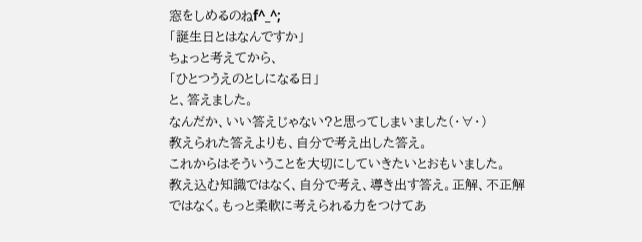窓をしめるのねf^_^;
「誕生日とはなんですか」
ちょっと考えてから、
「ひとつうえのとしになる日」
と、答えました。
なんだか、いい答えじゃない?と思ってしまいました(・∀・)
教えられた答えよりも、自分で考え出した答え。
これからはそういうことを大切にしていきたいとおもいました。
教え込む知識ではなく、自分で考え、導き出す答え。正解、不正解ではなく。もっと柔軟に考えられる力をつけてあ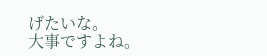げたいな。
大事ですよね。